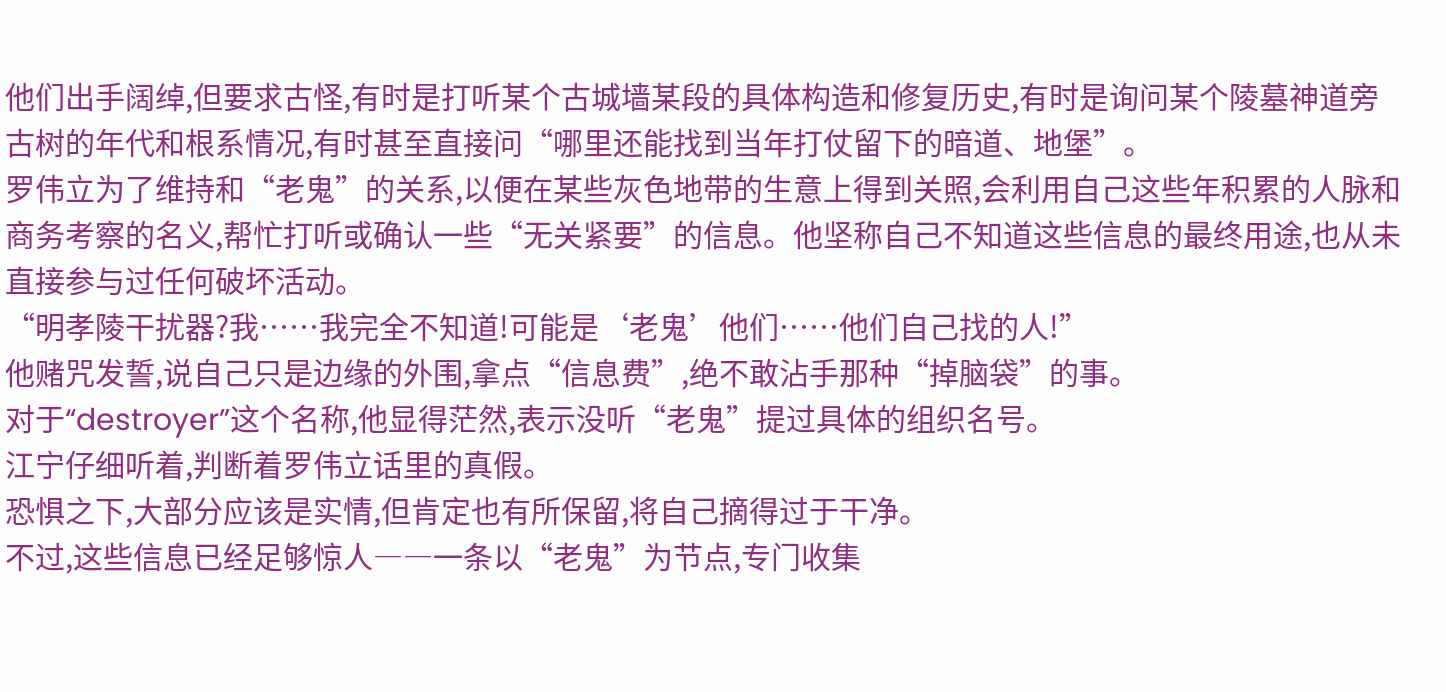他们出手阔绰,但要求古怪,有时是打听某个古城墙某段的具体构造和修复历史,有时是询问某个陵墓神道旁古树的年代和根系情况,有时甚至直接问“哪里还能找到当年打仗留下的暗道、地堡”。
罗伟立为了维持和“老鬼”的关系,以便在某些灰色地带的生意上得到关照,会利用自己这些年积累的人脉和商务考察的名义,帮忙打听或确认一些“无关紧要”的信息。他坚称自己不知道这些信息的最终用途,也从未直接参与过任何破坏活动。
“明孝陵干扰器?我……我完全不知道!可能是‘老鬼’他们……他们自己找的人!”
他赌咒发誓,说自己只是边缘的外围,拿点“信息费”,绝不敢沾手那种“掉脑袋”的事。
对于“destroyer”这个名称,他显得茫然,表示没听“老鬼”提过具体的组织名号。
江宁仔细听着,判断着罗伟立话里的真假。
恐惧之下,大部分应该是实情,但肯定也有所保留,将自己摘得过于干净。
不过,这些信息已经足够惊人――一条以“老鬼”为节点,专门收集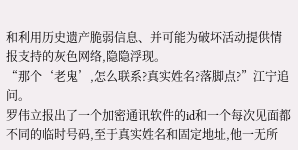和利用历史遗产脆弱信息、并可能为破坏活动提供情报支持的灰色网络,隐隐浮现。
“那个‘老鬼’,怎么联系?真实姓名?落脚点?”江宁追问。
罗伟立报出了一个加密通讯软件的id和一个每次见面都不同的临时号码,至于真实姓名和固定地址,他一无所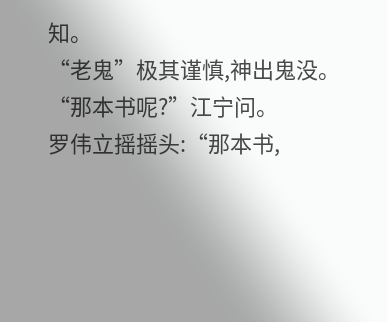知。
“老鬼”极其谨慎,神出鬼没。
“那本书呢?”江宁问。
罗伟立摇摇头:“那本书,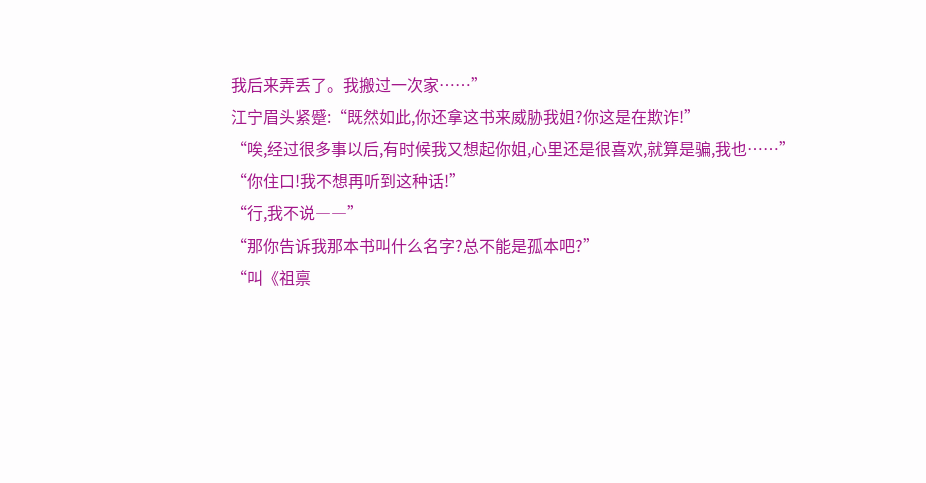我后来弄丢了。我搬过一次家……”
江宁眉头紧蹙:“既然如此,你还拿这书来威胁我姐?你这是在欺诈!”
“唉,经过很多事以后,有时候我又想起你姐,心里还是很喜欢,就算是骗,我也……”
“你住口!我不想再听到这种话!”
“行,我不说――”
“那你告诉我那本书叫什么名字?总不能是孤本吧?”
“叫《祖禀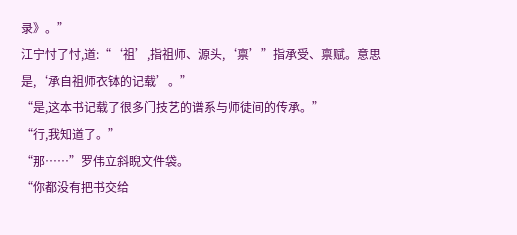录》。”
江宁忖了忖,道:“‘祖’,指祖师、源头,‘禀’”指承受、禀赋。意思是,‘承自祖师衣钵的记载’。”
“是,这本书记载了很多门技艺的谱系与师徒间的传承。”
“行,我知道了。”
“那……”罗伟立斜睨文件袋。
“你都没有把书交给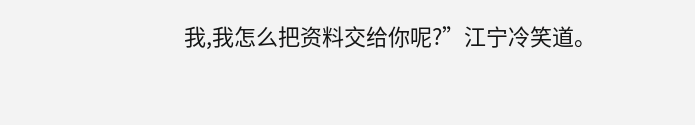我,我怎么把资料交给你呢?”江宁冷笑道。